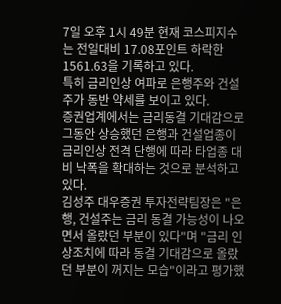7일 오후 1시 49분 현재 코스피지수는 전일대비 17.08포인트 하락한 1561.63을 기록하고 있다.
특히 금리인상 여파로 은행주와 건설주가 동반 약세를 보이고 있다.
증권업계에서는 금리동결 기대감으로 그동안 상승했던 은행과 건설업종이 금리인상 전격 단행에 따라 타업종 대비 낙폭을 확대하는 것으로 분석하고 있다.
김성주 대우증권 투자전략팀장은 "은행, 건설주는 금리 동결 가능성이 나오면서 올랐던 부분이 있다"며 "금리 인상조치에 따라 동결 기대감으로 올랐던 부분이 꺼지는 모습"이라고 평가했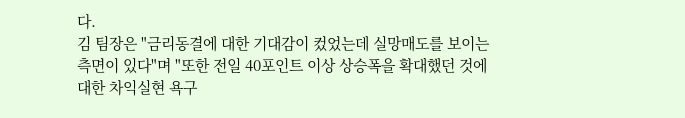다.
김 팀장은 "금리동결에 대한 기대감이 컸었는데 실망매도를 보이는 측면이 있다"며 "또한 전일 40포인트 이상 상승폭을 확대했던 것에 대한 차익실현 욕구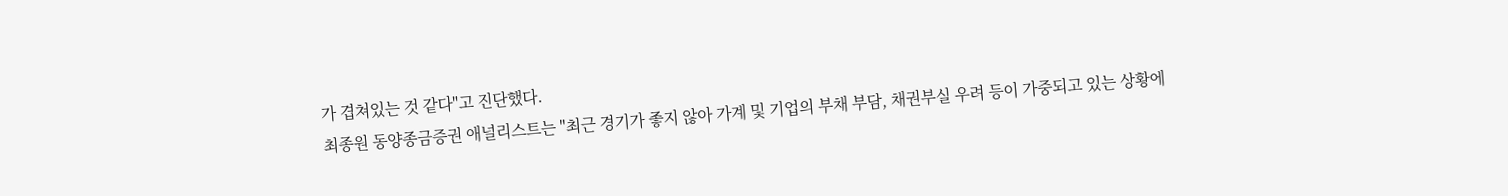가 겹쳐있는 것 같다"고 진단했다.
최종원 동양종금증권 애널리스트는 "최근 경기가 좋지 않아 가계 및 기업의 부채 부담, 채권부실 우려 등이 가중되고 있는 상황에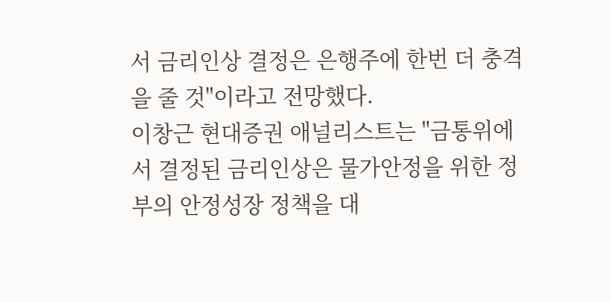서 금리인상 결정은 은행주에 한번 더 충격을 줄 것"이라고 전망했다.
이창근 현대증권 애널리스트는 "금통위에서 결정된 금리인상은 물가안정을 위한 정부의 안정성장 정책을 대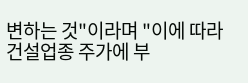변하는 것"이라며 "이에 따라 건설업종 주가에 부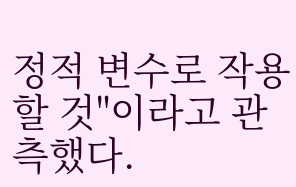정적 변수로 작용할 것"이라고 관측했다.